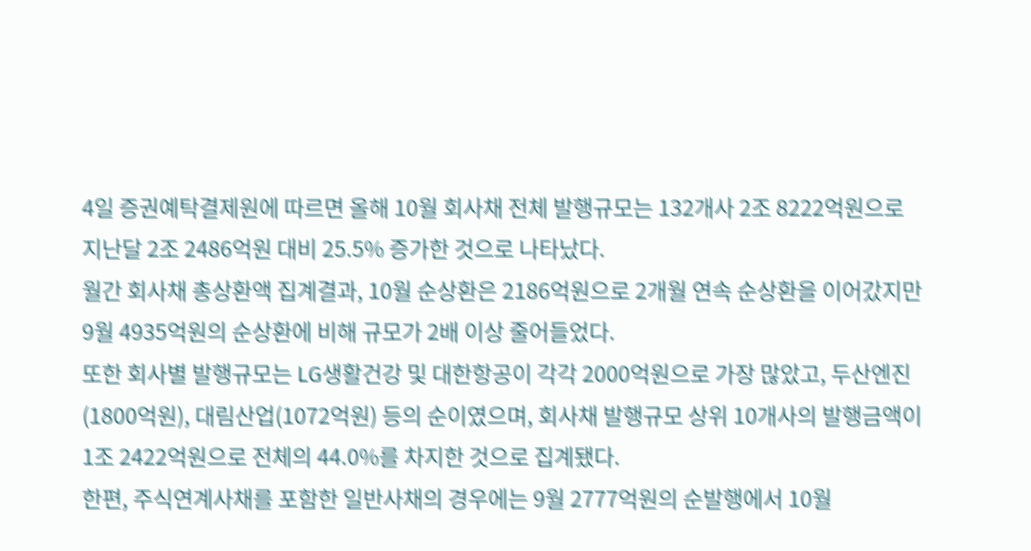4일 증권예탁결제원에 따르면 올해 10월 회사채 전체 발행규모는 132개사 2조 8222억원으로 지난달 2조 2486억원 대비 25.5% 증가한 것으로 나타났다.
월간 회사채 총상환액 집계결과, 10월 순상환은 2186억원으로 2개월 연속 순상환을 이어갔지만 9월 4935억원의 순상환에 비해 규모가 2배 이상 줄어들었다.
또한 회사별 발행규모는 LG생활건강 및 대한항공이 각각 2000억원으로 가장 많았고, 두산엔진(1800억원), 대림산업(1072억원) 등의 순이였으며, 회사채 발행규모 상위 10개사의 발행금액이 1조 2422억원으로 전체의 44.0%를 차지한 것으로 집계됐다.
한편, 주식연계사채를 포함한 일반사채의 경우에는 9월 2777억원의 순발행에서 10월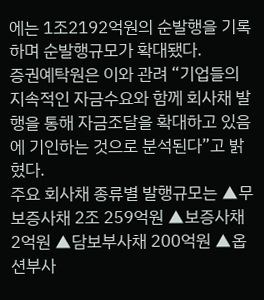에는 1조2192억원의 순발행을 기록하며 순발행규모가 확대됐다.
증권예탁원은 이와 관려 “기업들의 지속적인 자금수요와 함께 회사채 발행을 통해 자금조달을 확대하고 있음에 기인하는 것으로 분석된다”고 밝혔다.
주요 회사채 종류별 발행규모는 ▲무보증사채 2조 259억원 ▲보증사채 2억원 ▲담보부사채 200억원 ▲옵션부사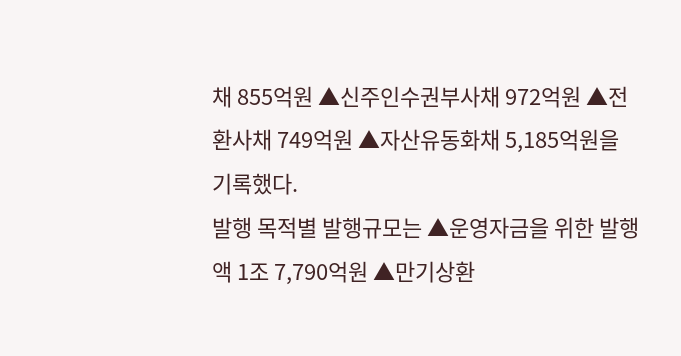채 855억원 ▲신주인수권부사채 972억원 ▲전환사채 749억원 ▲자산유동화채 5,185억원을 기록했다.
발행 목적별 발행규모는 ▲운영자금을 위한 발행액 1조 7,790억원 ▲만기상환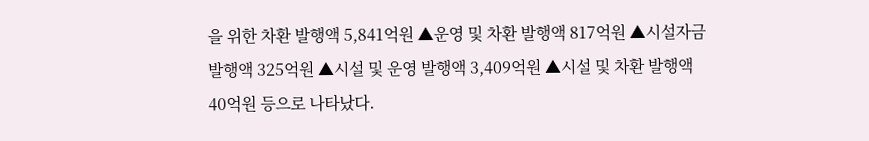을 위한 차환 발행액 5,841억원 ▲운영 및 차환 발행액 817억원 ▲시설자금 발행액 325억원 ▲시설 및 운영 발행액 3,409억원 ▲시설 및 차환 발행액 40억원 등으로 나타났다.